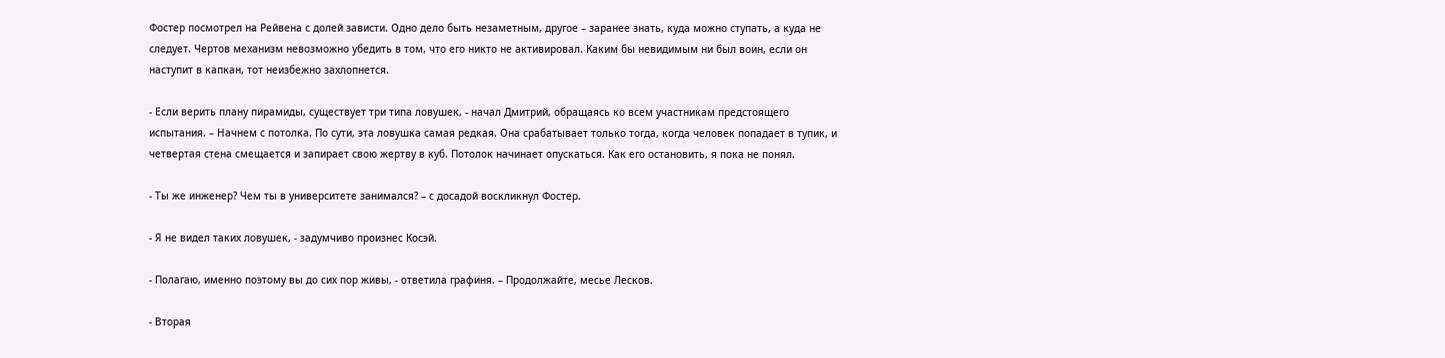Фостер посмотрел на Рейвена с долей зависти. Одно дело быть незаметным, другое – заранее знать, куда можно ступать, а куда не следует. Чертов механизм невозможно убедить в том, что его никто не активировал. Каким бы невидимым ни был воин, если он наступит в капкан, тот неизбежно захлопнется.

- Если верить плану пирамиды, существует три типа ловушек, - начал Дмитрий, обращаясь ко всем участникам предстоящего испытания. – Начнем с потолка. По сути, эта ловушка самая редкая. Она срабатывает только тогда, когда человек попадает в тупик, и четвертая стена смещается и запирает свою жертву в куб. Потолок начинает опускаться. Как его остановить, я пока не понял.

- Ты же инженер? Чем ты в университете занимался? – с досадой воскликнул Фостер.

- Я не видел таких ловушек, - задумчиво произнес Косэй.

- Полагаю, именно поэтому вы до сих пор живы, - ответила графиня. – Продолжайте, месье Лесков.

- Вторая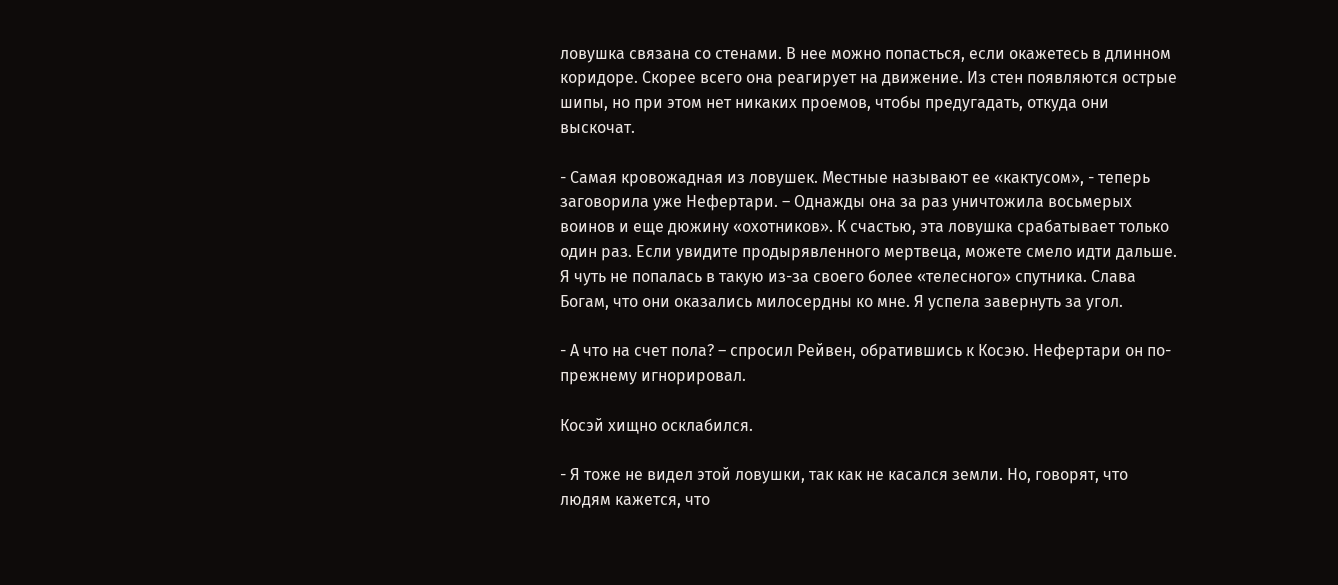ловушка связана со стенами. В нее можно попасться, если окажетесь в длинном коридоре. Скорее всего она реагирует на движение. Из стен появляются острые шипы, но при этом нет никаких проемов, чтобы предугадать, откуда они выскочат.

- Самая кровожадная из ловушек. Местные называют ее «кактусом», - теперь заговорила уже Нефертари. – Однажды она за раз уничтожила восьмерых воинов и еще дюжину «охотников». К счастью, эта ловушка срабатывает только один раз. Если увидите продырявленного мертвеца, можете смело идти дальше. Я чуть не попалась в такую из-за своего более «телесного» спутника. Слава Богам, что они оказались милосердны ко мне. Я успела завернуть за угол.

- А что на счет пола? – спросил Рейвен, обратившись к Косэю. Нефертари он по-прежнему игнорировал.

Косэй хищно осклабился.

- Я тоже не видел этой ловушки, так как не касался земли. Но, говорят, что людям кажется, что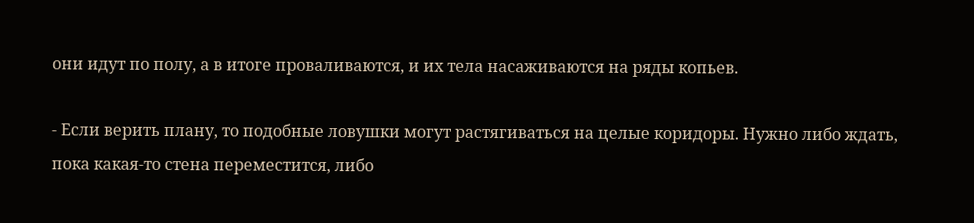они идут по полу, а в итоге проваливаются, и их тела насаживаются на ряды копьев.

- Если верить плану, то подобные ловушки могут растягиваться на целые коридоры. Нужно либо ждать, пока какая-то стена переместится, либо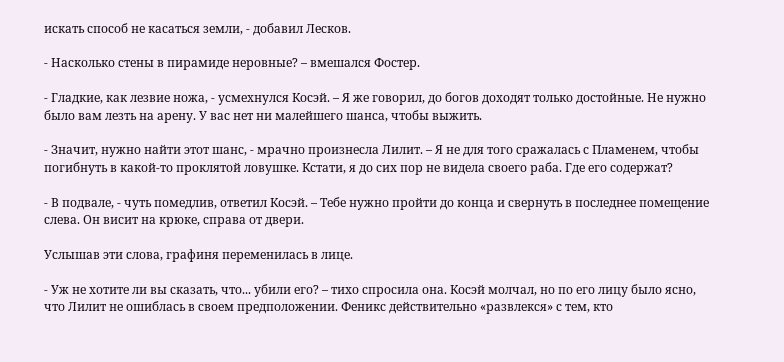искать способ не касаться земли, - добавил Лесков.

- Насколько стены в пирамиде неровные? – вмешался Фостер.

- Гладкие, как лезвие ножа, - усмехнулся Косэй. – Я же говорил, до богов доходят только достойные. Не нужно было вам лезть на арену. У вас нет ни малейшего шанса, чтобы выжить.

- Значит, нужно найти этот шанс, - мрачно произнесла Лилит. – Я не для того сражалась с Пламенем, чтобы погибнуть в какой-то проклятой ловушке. Кстати, я до сих пор не видела своего раба. Где его содержат?

- В подвале, - чуть помедлив, ответил Косэй. – Тебе нужно пройти до конца и свернуть в последнее помещение слева. Он висит на крюке, справа от двери.

Услышав эти слова, графиня переменилась в лице.

- Уж не хотите ли вы сказать, что... убили его? – тихо спросила она. Косэй молчал, но по его лицу было ясно, что Лилит не ошиблась в своем предположении. Феникс действительно «развлекся» с тем, кто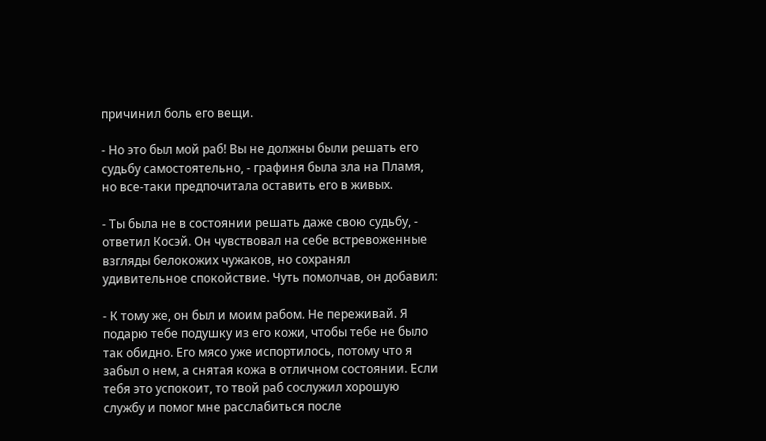причинил боль его вещи.

- Но это был мой раб! Вы не должны были решать его судьбу самостоятельно, - графиня была зла на Пламя, но все-таки предпочитала оставить его в живых.

- Ты была не в состоянии решать даже свою судьбу, - ответил Косэй. Он чувствовал на себе встревоженные взгляды белокожих чужаков, но сохранял удивительное спокойствие. Чуть помолчав, он добавил:

- К тому же, он был и моим рабом. Не переживай. Я подарю тебе подушку из его кожи, чтобы тебе не было так обидно. Его мясо уже испортилось, потому что я забыл о нем, а снятая кожа в отличном состоянии. Если тебя это успокоит, то твой раб сослужил хорошую службу и помог мне расслабиться после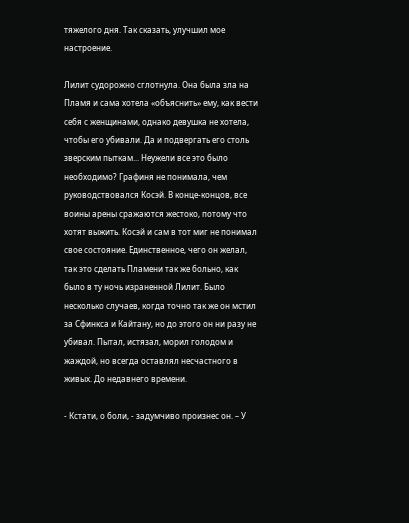тяжелого дня. Так сказать, улучшил мое настроение.

Лилит судорожно сглотнула. Она была зла на Пламя и сама хотела «объяснить» ему, как вести себя с женщинами, однако девушка не хотела, чтобы его убивали. Да и подвергать его столь зверским пыткам... Неужели все это было необходимо? Графиня не понимала, чем руководствовался Косэй. В конце-концов, все воины арены сражаются жестоко, потому что хотят выжить. Косэй и сам в тот миг не понимал свое состояние. Единственное, чего он желал, так это сделать Пламени так же больно, как было в ту ночь израненной Лилит. Было несколько случаев, когда точно так же он мстил за Сфинкса и Кайтану, но до этого он ни разу не убивал. Пытал, истязал, морил голодом и жаждой, но всегда оставлял несчастного в живых. До недавнего времени.

- Кстати, о боли, - задумчиво произнес он. – У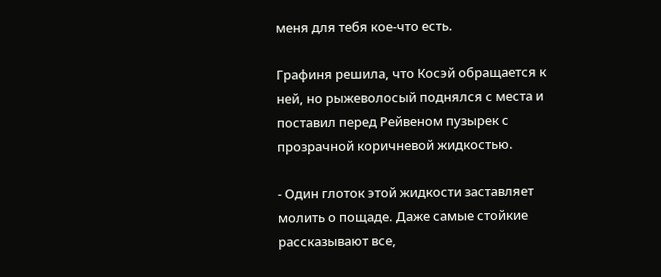меня для тебя кое-что есть.

Графиня решила, что Косэй обращается к ней, но рыжеволосый поднялся с места и поставил перед Рейвеном пузырек с прозрачной коричневой жидкостью.

- Один глоток этой жидкости заставляет молить о пощаде. Даже самые стойкие рассказывают все,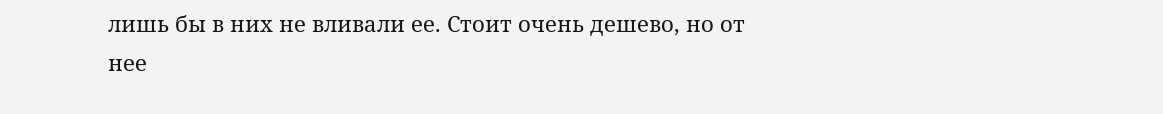лишь бы в них не вливали ее. Стоит очень дешево, но от нее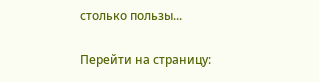столько пользы...

Перейти на страницу: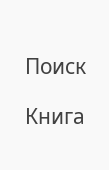Поиск

Книга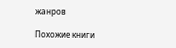жанров

Похожие книги